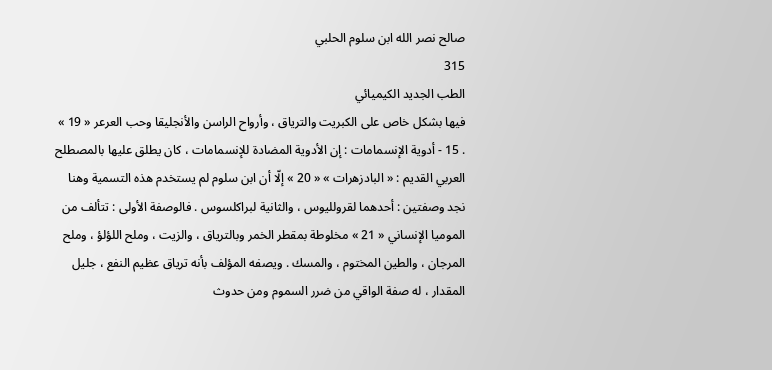صالح نصر الله ابن سلوم الحلبي
315
الطب الجديد الكيميائي
فيها بشكل خاص على الكبريت والترياق ، وأرواح الراسن والأنجليقا وحب العرعر « 19 » . 15 - أدوية الإنسمامات : إن الأدوية المضادة للإنسمامات ، كان يطلق عليها بالمصطلح العربي القديم : « البادزهرات » « 20 » إلّا أن ابن سلوم لم يستخدم هذه التسمية وهنا نجد وصفتين : أحدهما لقرولليوس ، والثانية لبراكلسوس . فالوصفة الأولى : تتألف من الموميا الإنساني « 21 » مخلوطة بمقطر الخمر وبالترياق ، والزيت ، وملح اللؤلؤ ، وملح المرجان ، والطين المختوم ، والمسك . ويصفه المؤلف بأنه ترياق عظيم النفع ، جليل المقدار ، له صفة الواقي من ضرر السموم ومن حدوث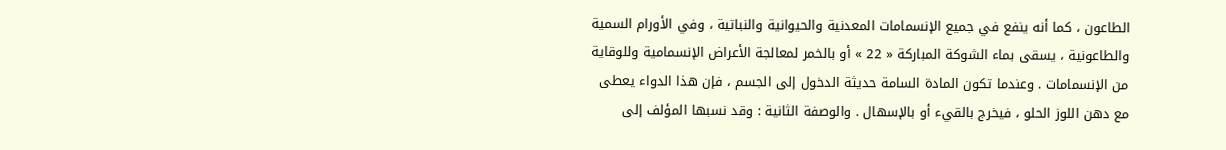الطاعون ، كما أنه ينفع في جميع الإنسمامات المعدنية والحيوانية والنباتية ، وفي الأورام السمية والطاعونية ، يسقى بماء الشوكة المباركة « 22 » أو بالخمر لمعالجة الأعراض الإنسمامية وللوقاية من الإنسمامات . وعندما تكون المادة السامة حديثة الدخول إلى الجسم ، فإن هذا الدواء يعطى مع دهن اللوز الحلو ، فيخرج بالقيء أو بالإسهال . والوصفة الثانية : وقد نسبها المؤلف إلى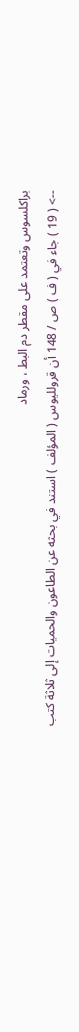براكلسوس وتعتمد على مقطر دم البط ، ورماد
--> ( 19 ) جاء في ( ف ) ص / 148 أن قرولليوس ( المؤلف ) استند في بحثه عن الطاعون والحميات إلى ثلاثة كتب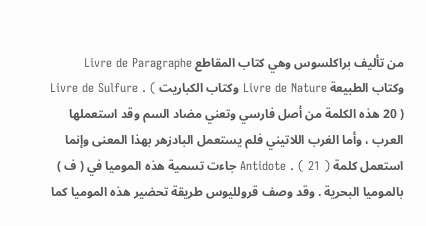من تأليف براكلسوس وهي كتاب المقاطع Livre de Paragraphe وكتاب الطبيعة Livre de Nature وكتاب الكباريت Livre de Sulfure . ( 20 ) هذه الكلمة من أصل فارسي وتعني مضاد السم وقد استعملها العرب ، وأما الغرب اللاتيني فلم يستعمل البادزهر بهذا المعنى وإنما استعمل كلمة Antidote . ( 21 ) جاءت تسمية هذه الموميا في ( ف ) بالموميا البحرية . وقد وصف قرولليوس طريقة تحضير هذه الموميا كما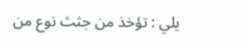يلي : تؤخذ من جثث نوع من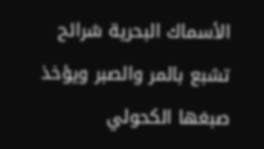الأسماك البحرية شرائح تشبع بالمر والصبر ويؤخذ صبغها الكحولي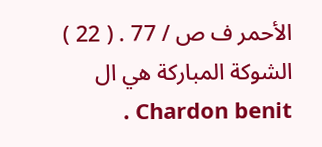الأحمر ف ص / 77 . ( 22 ) الشوكة المباركة هي ال Chardon benit .